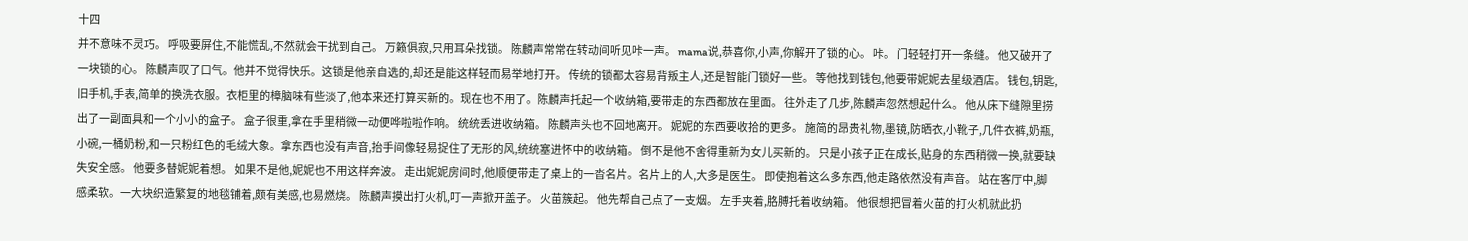十四
并不意味不灵巧。 呼吸要屏住,不能慌乱,不然就会干扰到自己。 万籁俱寂,只用耳朵找锁。 陈麟声常常在转动间听见咔一声。 mama说,恭喜你,小声,你解开了锁的心。 咔。 门轻轻打开一条缝。 他又破开了一块锁的心。 陈麟声叹了口气。他并不觉得快乐。这锁是他亲自选的,却还是能这样轻而易举地打开。 传统的锁都太容易背叛主人,还是智能门锁好一些。 等他找到钱包,他要带妮妮去星级酒店。 钱包,钥匙,旧手机,手表,简单的换洗衣服。衣柜里的樟脑味有些淡了,他本来还打算买新的。现在也不用了。陈麟声托起一个收纳箱,要带走的东西都放在里面。 往外走了几步,陈麟声忽然想起什么。 他从床下缝隙里捞出了一副面具和一个小小的盒子。 盒子很重,拿在手里稍微一动便哗啦啦作响。 统统丢进收纳箱。 陈麟声头也不回地离开。 妮妮的东西要收拾的更多。 施简的昂贵礼物,墨镜,防晒衣,小靴子,几件衣裤,奶瓶,小碗,一桶奶粉,和一只粉红色的毛绒大象。拿东西也没有声音,抬手间像轻易捉住了无形的风,统统塞进怀中的收纳箱。 倒不是他不舍得重新为女儿买新的。 只是小孩子正在成长,贴身的东西稍微一换,就要缺失安全感。 他要多替妮妮着想。 如果不是他,妮妮也不用这样奔波。 走出妮妮房间时,他顺便带走了桌上的一沓名片。名片上的人,大多是医生。 即使抱着这么多东西,他走路依然没有声音。 站在客厅中,脚感柔软。一大块织造繁复的地毯铺着,颇有美感,也易燃烧。 陈麟声摸出打火机,叮一声掀开盖子。 火苗簇起。 他先帮自己点了一支烟。 左手夹着,胳膊托着收纳箱。 他很想把冒着火苗的打火机就此扔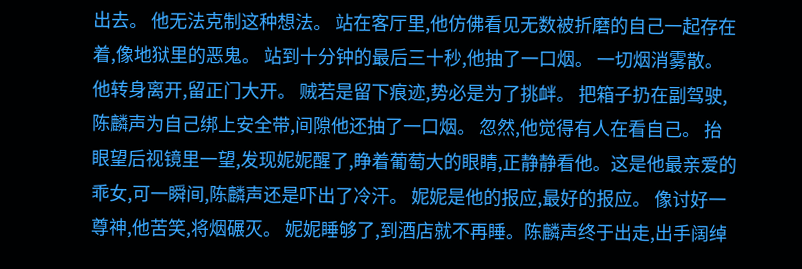出去。 他无法克制这种想法。 站在客厅里,他仿佛看见无数被折磨的自己一起存在着,像地狱里的恶鬼。 站到十分钟的最后三十秒,他抽了一口烟。 一切烟消雾散。 他转身离开,留正门大开。 贼若是留下痕迹,势必是为了挑衅。 把箱子扔在副驾驶,陈麟声为自己绑上安全带,间隙他还抽了一口烟。 忽然,他觉得有人在看自己。 抬眼望后视镜里一望,发现妮妮醒了,睁着葡萄大的眼睛,正静静看他。这是他最亲爱的乖女,可一瞬间,陈麟声还是吓出了冷汗。 妮妮是他的报应,最好的报应。 像讨好一尊神,他苦笑,将烟碾灭。 妮妮睡够了,到酒店就不再睡。陈麟声终于出走,出手阔绰